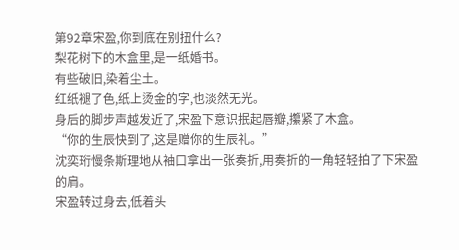第92章宋盈,你到底在别扭什么?
梨花树下的木盒里,是一纸婚书。
有些破旧,染着尘土。
红纸褪了色,纸上烫金的字,也淡然无光。
身后的脚步声越发近了,宋盈下意识抿起唇瓣,攥紧了木盒。
“你的生辰快到了,这是赠你的生辰礼。”
沈奕珩慢条斯理地从袖口拿出一张奏折,用奏折的一角轻轻拍了下宋盈的肩。
宋盈转过身去,低着头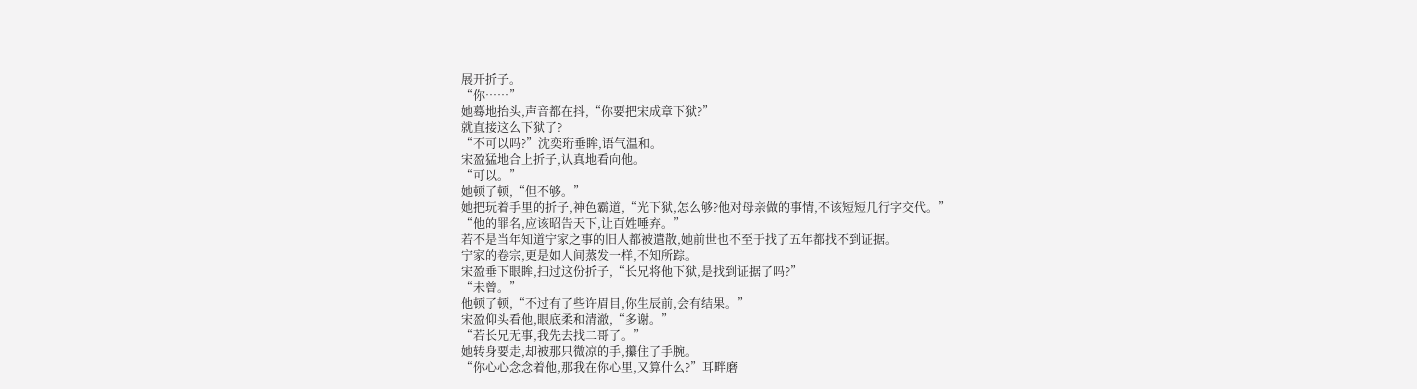展开折子。
“你……”
她蓦地抬头,声音都在抖,“你要把宋成章下狱?”
就直接这么下狱了?
“不可以吗?”沈奕珩垂眸,语气温和。
宋盈猛地合上折子,认真地看向他。
“可以。”
她顿了顿,“但不够。”
她把玩着手里的折子,神色霸道,“光下狱,怎么够?他对母亲做的事情,不该短短几行字交代。”
“他的罪名,应该昭告天下,让百姓唾弃。”
若不是当年知道宁家之事的旧人都被遣散,她前世也不至于找了五年都找不到证据。
宁家的卷宗,更是如人间蒸发一样,不知所踪。
宋盈垂下眼眸,扫过这份折子,“长兄将他下狱,是找到证据了吗?”
“未曾。”
他顿了顿,“不过有了些许眉目,你生辰前,会有结果。”
宋盈仰头看他,眼底柔和清澈,“多谢。”
“若长兄无事,我先去找二哥了。”
她转身要走,却被那只微凉的手,攥住了手腕。
“你心心念念着他,那我在你心里,又算什么?”耳畔磨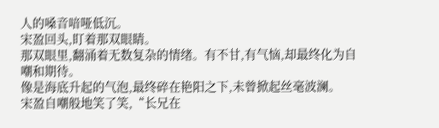人的嗓音喑哑低沉。
宋盈回头,盯着那双眼睛。
那双眼里,翻涌着无数复杂的情绪。有不甘,有气恼,却最终化为自嘲和期待。
像是海底升起的气泡,最终碎在艳阳之下,未曾掀起丝毫波澜。
宋盈自嘲般地笑了笑,“长兄在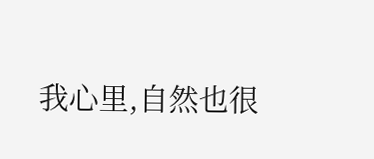我心里,自然也很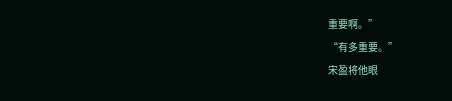重要啊。”
“有多重要。”
宋盈将他眼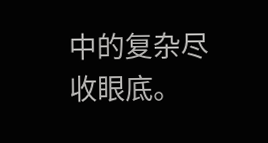中的复杂尽收眼底。